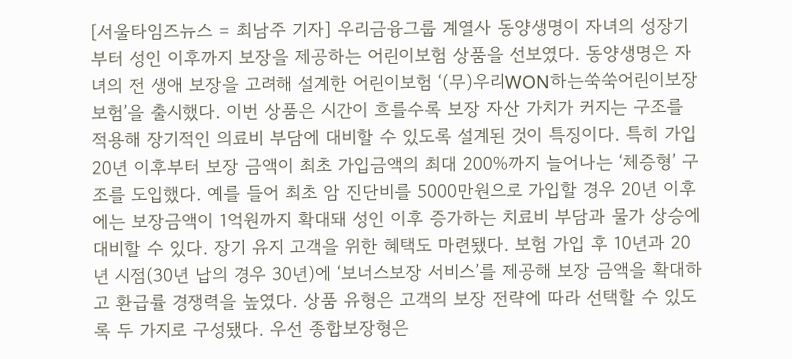[서울타임즈뉴스 = 최남주 기자] 우리금융그룹 계열사 동양생명이 자녀의 성장기부터 성인 이후까지 보장을 제공하는 어린이보험 상품을 선보였다. 동양생명은 자녀의 전 생애 보장을 고려해 설계한 어린이보험 ‘(무)우리WON하는쑥쑥어린이보장보험’을 출시했다. 이번 상품은 시간이 흐를수록 보장 자산 가치가 커지는 구조를 적용해 장기적인 의료비 부담에 대비할 수 있도록 설계된 것이 특징이다. 특히 가입 20년 이후부터 보장 금액이 최초 가입금액의 최대 200%까지 늘어나는 ‘체증형’ 구조를 도입했다. 예를 들어 최초 암 진단비를 5000만원으로 가입할 경우 20년 이후에는 보장금액이 1억원까지 확대돼 성인 이후 증가하는 치료비 부담과 물가 상승에 대비할 수 있다. 장기 유지 고객을 위한 혜택도 마련됐다. 보험 가입 후 10년과 20년 시점(30년 납의 경우 30년)에 ‘보너스보장 서비스’를 제공해 보장 금액을 확대하고 환급률 경쟁력을 높였다. 상품 유형은 고객의 보장 전략에 따라 선택할 수 있도록 두 가지로 구성됐다. 우선 종합보장형은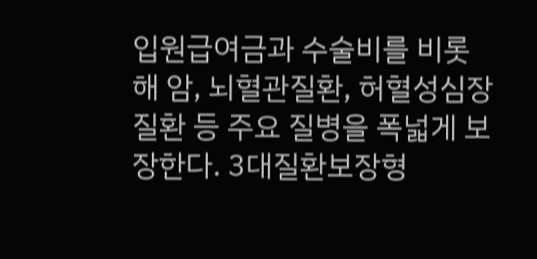입원급여금과 수술비를 비롯해 암, 뇌혈관질환, 허혈성심장질환 등 주요 질병을 폭넓게 보장한다. 3대질환보장형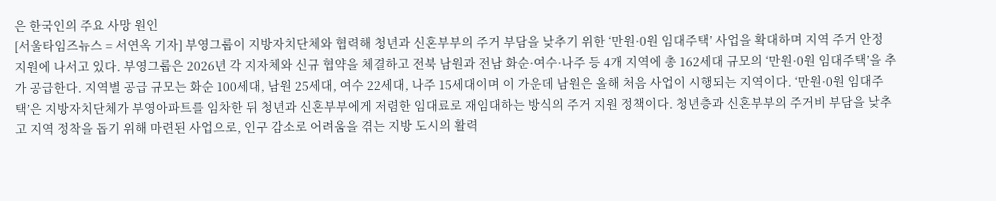은 한국인의 주요 사망 원인
[서울타임즈뉴스 = 서연옥 기자] 부영그룹이 지방자치단체와 협력해 청년과 신혼부부의 주거 부담을 낮추기 위한 ‘만원·0원 임대주택’ 사업을 확대하며 지역 주거 안정 지원에 나서고 있다. 부영그룹은 2026년 각 지자체와 신규 협약을 체결하고 전북 남원과 전남 화순·여수·나주 등 4개 지역에 총 162세대 규모의 ‘만원·0원 임대주택’을 추가 공급한다. 지역별 공급 규모는 화순 100세대, 남원 25세대, 여수 22세대, 나주 15세대이며 이 가운데 남원은 올해 처음 사업이 시행되는 지역이다. ‘만원·0원 임대주택’은 지방자치단체가 부영아파트를 임차한 뒤 청년과 신혼부부에게 저렴한 임대료로 재임대하는 방식의 주거 지원 정책이다. 청년층과 신혼부부의 주거비 부담을 낮추고 지역 정착을 돕기 위해 마련된 사업으로, 인구 감소로 어려움을 겪는 지방 도시의 활력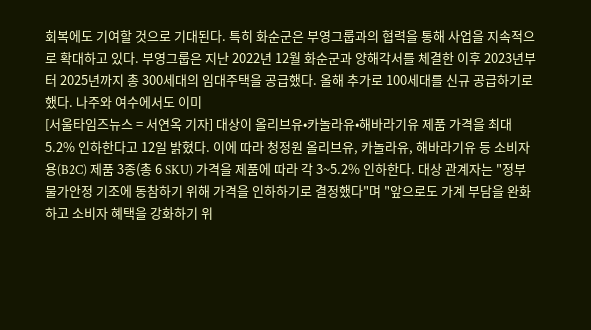회복에도 기여할 것으로 기대된다. 특히 화순군은 부영그룹과의 협력을 통해 사업을 지속적으로 확대하고 있다. 부영그룹은 지난 2022년 12월 화순군과 양해각서를 체결한 이후 2023년부터 2025년까지 총 300세대의 임대주택을 공급했다. 올해 추가로 100세대를 신규 공급하기로 했다. 나주와 여수에서도 이미
[서울타임즈뉴스 = 서연옥 기자] 대상이 올리브유•카놀라유•해바라기유 제품 가격을 최대 5.2% 인하한다고 12일 밝혔다. 이에 따라 청정원 올리브유, 카놀라유, 해바라기유 등 소비자용(B2C) 제품 3종(총 6 SKU) 가격을 제품에 따라 각 3~5.2% 인하한다. 대상 관계자는 "정부 물가안정 기조에 동참하기 위해 가격을 인하하기로 결정했다"며 "앞으로도 가계 부담을 완화하고 소비자 혜택을 강화하기 위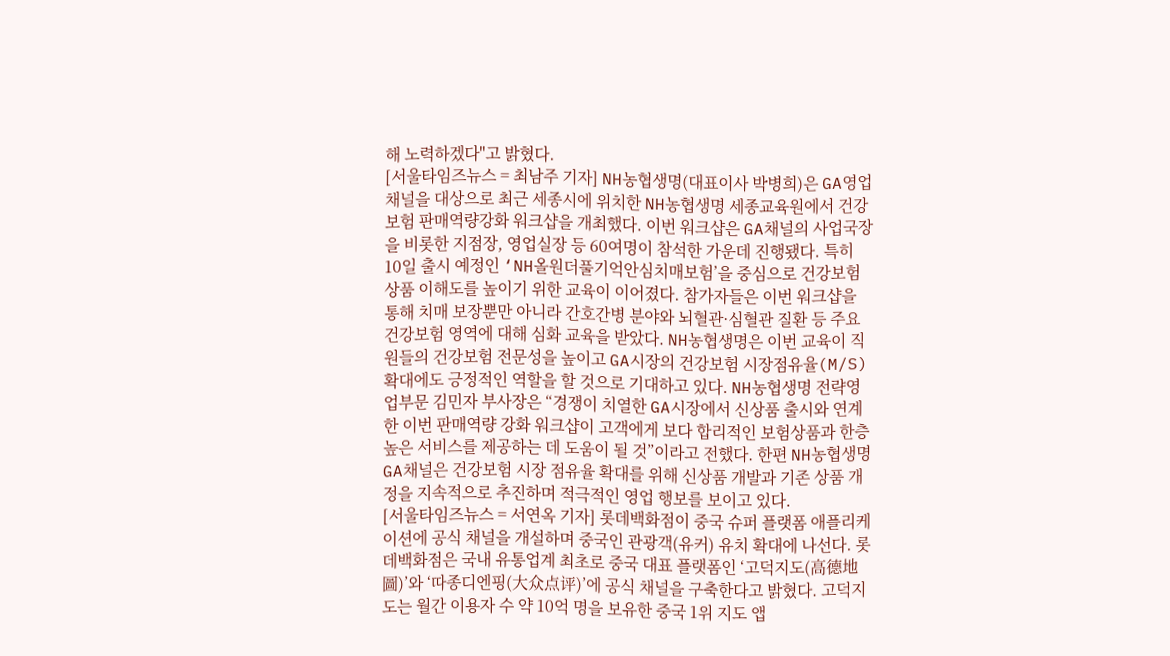해 노력하겠다"고 밝혔다.
[서울타임즈뉴스 = 최남주 기자] NH농협생명(대표이사 박병희)은 GA영업채널을 대상으로 최근 세종시에 위치한 NH농협생명 세종교육원에서 건강보험 판매역량강화 워크샵을 개최했다. 이번 워크샵은 GA채널의 사업국장을 비롯한 지점장, 영업실장 등 60여명이 참석한 가운데 진행됐다. 특히 10일 출시 예정인 ‘NH올원더풀기억안심치매보험’을 중심으로 건강보험 상품 이해도를 높이기 위한 교육이 이어졌다. 참가자들은 이번 워크샵을 통해 치매 보장뿐만 아니라 간호간병 분야와 뇌혈관·심혈관 질환 등 주요 건강보험 영역에 대해 심화 교육을 받았다. NH농협생명은 이번 교육이 직원들의 건강보험 전문성을 높이고 GA시장의 건강보험 시장점유율(M/S) 확대에도 긍정적인 역할을 할 것으로 기대하고 있다. NH농협생명 전략영업부문 김민자 부사장은 “경쟁이 치열한 GA시장에서 신상품 출시와 연계한 이번 판매역량 강화 워크샵이 고객에게 보다 합리적인 보험상품과 한층 높은 서비스를 제공하는 데 도움이 될 것”이라고 전했다. 한편 NH농협생명 GA채널은 건강보험 시장 점유율 확대를 위해 신상품 개발과 기존 상품 개정을 지속적으로 추진하며 적극적인 영업 행보를 보이고 있다.
[서울타임즈뉴스 = 서연옥 기자] 롯데백화점이 중국 슈퍼 플랫폼 애플리케이션에 공식 채널을 개설하며 중국인 관광객(유커) 유치 확대에 나선다. 롯데백화점은 국내 유통업계 최초로 중국 대표 플랫폼인 ‘고덕지도(高德地圖)’와 ‘따종디엔핑(大众点评)’에 공식 채널을 구축한다고 밝혔다. 고덕지도는 월간 이용자 수 약 10억 명을 보유한 중국 1위 지도 앱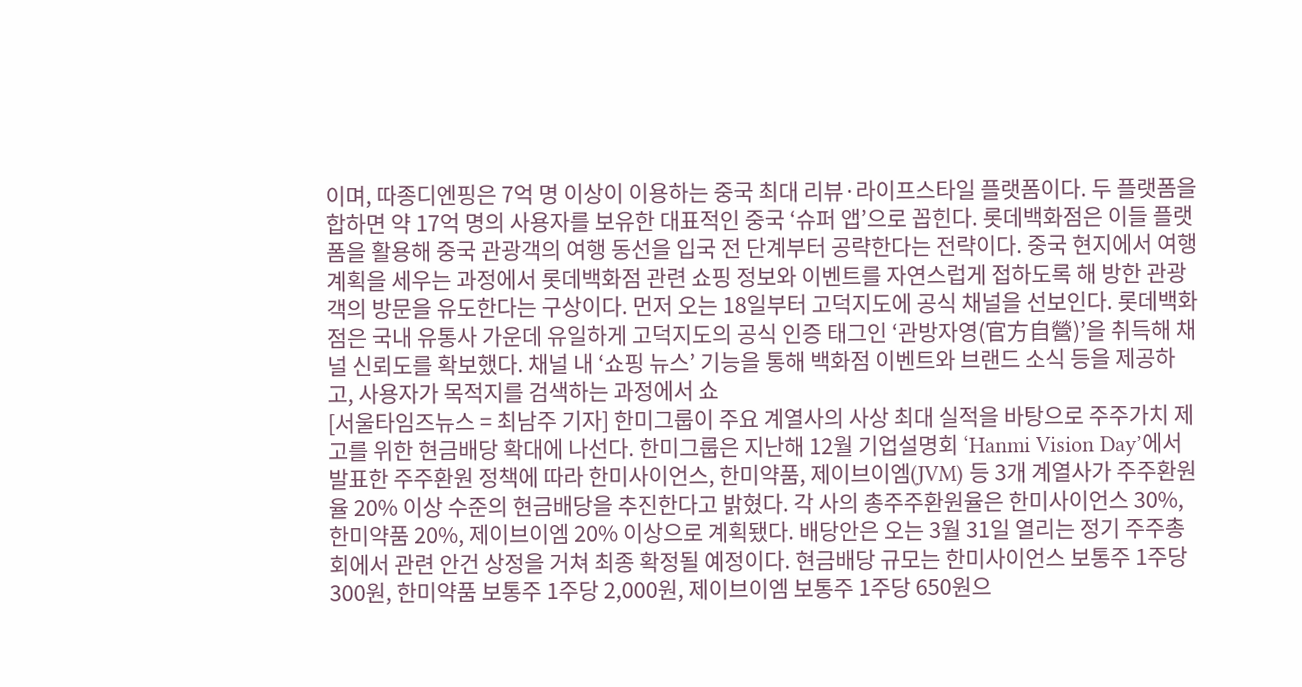이며, 따종디엔핑은 7억 명 이상이 이용하는 중국 최대 리뷰·라이프스타일 플랫폼이다. 두 플랫폼을 합하면 약 17억 명의 사용자를 보유한 대표적인 중국 ‘슈퍼 앱’으로 꼽힌다. 롯데백화점은 이들 플랫폼을 활용해 중국 관광객의 여행 동선을 입국 전 단계부터 공략한다는 전략이다. 중국 현지에서 여행 계획을 세우는 과정에서 롯데백화점 관련 쇼핑 정보와 이벤트를 자연스럽게 접하도록 해 방한 관광객의 방문을 유도한다는 구상이다. 먼저 오는 18일부터 고덕지도에 공식 채널을 선보인다. 롯데백화점은 국내 유통사 가운데 유일하게 고덕지도의 공식 인증 태그인 ‘관방자영(官方自營)’을 취득해 채널 신뢰도를 확보했다. 채널 내 ‘쇼핑 뉴스’ 기능을 통해 백화점 이벤트와 브랜드 소식 등을 제공하고, 사용자가 목적지를 검색하는 과정에서 쇼
[서울타임즈뉴스 = 최남주 기자] 한미그룹이 주요 계열사의 사상 최대 실적을 바탕으로 주주가치 제고를 위한 현금배당 확대에 나선다. 한미그룹은 지난해 12월 기업설명회 ‘Hanmi Vision Day’에서 발표한 주주환원 정책에 따라 한미사이언스, 한미약품, 제이브이엠(JVM) 등 3개 계열사가 주주환원율 20% 이상 수준의 현금배당을 추진한다고 밝혔다. 각 사의 총주주환원율은 한미사이언스 30%, 한미약품 20%, 제이브이엠 20% 이상으로 계획됐다. 배당안은 오는 3월 31일 열리는 정기 주주총회에서 관련 안건 상정을 거쳐 최종 확정될 예정이다. 현금배당 규모는 한미사이언스 보통주 1주당 300원, 한미약품 보통주 1주당 2,000원, 제이브이엠 보통주 1주당 650원으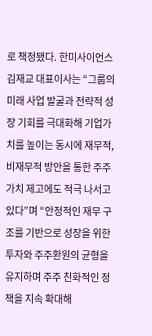로 책정됐다. 한미사이언스 김재교 대표이사는 “그룹의 미래 사업 발굴과 전략적 성장 기회를 극대화해 기업가치를 높이는 동시에 재무적, 비재무적 방안을 통한 주주가치 제고에도 적극 나서고 있다”며 “안정적인 재무 구조를 기반으로 성장을 위한 투자와 주주환원의 균형을 유지하며 주주 친화적인 정책을 지속 확대해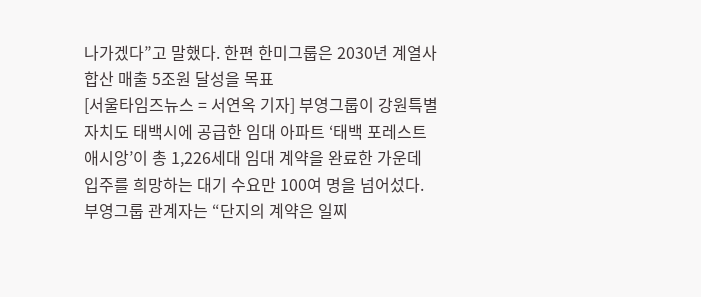나가겠다”고 말했다. 한편 한미그룹은 2030년 계열사 합산 매출 5조원 달성을 목표
[서울타임즈뉴스 = 서연옥 기자] 부영그룹이 강원특별자치도 태백시에 공급한 임대 아파트 ‘태백 포레스트 애시앙’이 총 1,226세대 임대 계약을 완료한 가운데 입주를 희망하는 대기 수요만 100여 명을 넘어섰다. 부영그룹 관계자는 “단지의 계약은 일찌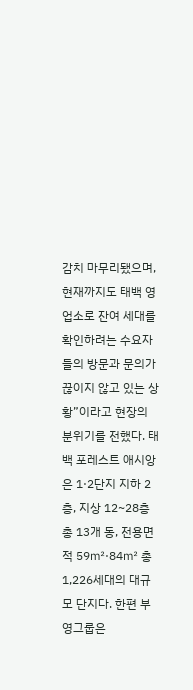감치 마무리됐으며, 현재까지도 태백 영업소로 잔여 세대를 확인하려는 수요자들의 방문과 문의가 끊이지 않고 있는 상황”이라고 현장의 분위기를 전했다. 태백 포레스트 애시앙은 1·2단지 지하 2층, 지상 12~28층 총 13개 동, 전용면적 59㎡·84㎡ 총 1,226세대의 대규모 단지다. 한편 부영그룹은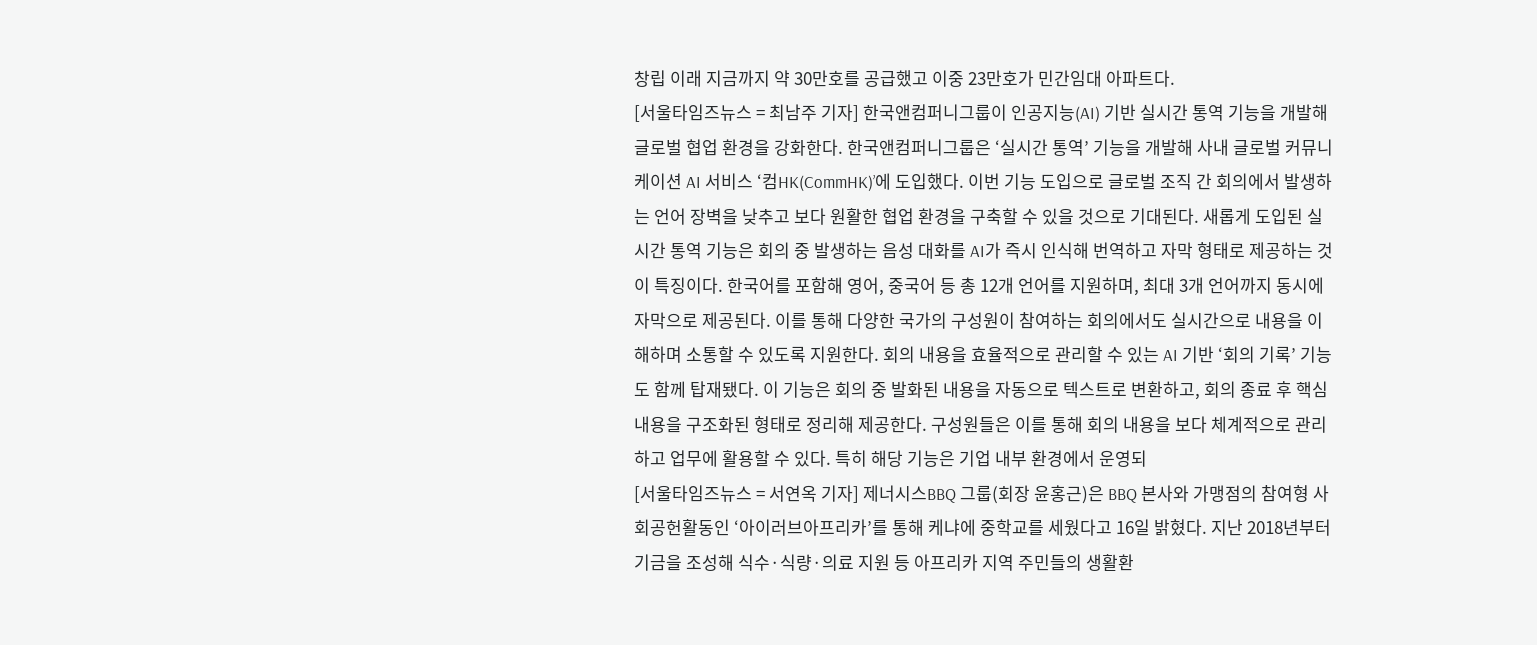창립 이래 지금까지 약 30만호를 공급했고 이중 23만호가 민간임대 아파트다.
[서울타임즈뉴스 = 최남주 기자] 한국앤컴퍼니그룹이 인공지능(AI) 기반 실시간 통역 기능을 개발해 글로벌 협업 환경을 강화한다. 한국앤컴퍼니그룹은 ‘실시간 통역’ 기능을 개발해 사내 글로벌 커뮤니케이션 AI 서비스 ‘컴HK(CommHK)’에 도입했다. 이번 기능 도입으로 글로벌 조직 간 회의에서 발생하는 언어 장벽을 낮추고 보다 원활한 협업 환경을 구축할 수 있을 것으로 기대된다. 새롭게 도입된 실시간 통역 기능은 회의 중 발생하는 음성 대화를 AI가 즉시 인식해 번역하고 자막 형태로 제공하는 것이 특징이다. 한국어를 포함해 영어, 중국어 등 총 12개 언어를 지원하며, 최대 3개 언어까지 동시에 자막으로 제공된다. 이를 통해 다양한 국가의 구성원이 참여하는 회의에서도 실시간으로 내용을 이해하며 소통할 수 있도록 지원한다. 회의 내용을 효율적으로 관리할 수 있는 AI 기반 ‘회의 기록’ 기능도 함께 탑재됐다. 이 기능은 회의 중 발화된 내용을 자동으로 텍스트로 변환하고, 회의 종료 후 핵심 내용을 구조화된 형태로 정리해 제공한다. 구성원들은 이를 통해 회의 내용을 보다 체계적으로 관리하고 업무에 활용할 수 있다. 특히 해당 기능은 기업 내부 환경에서 운영되
[서울타임즈뉴스 = 서연옥 기자] 제너시스BBQ 그룹(회장 윤홍근)은 BBQ 본사와 가맹점의 참여형 사회공헌활동인 ‘아이러브아프리카’를 통해 케냐에 중학교를 세웠다고 16일 밝혔다. 지난 2018년부터 기금을 조성해 식수·식량·의료 지원 등 아프리카 지역 주민들의 생활환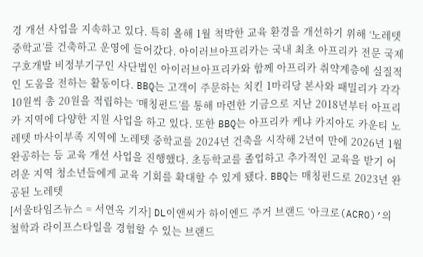경 개선 사업을 지속하고 있다. 특히 올해 1월 척박한 교육 환경을 개선하기 위해 ‘노레텟 중학교’를 건축하고 운영에 들어갔다. 아이러브아프리카는 국내 최초 아프리카 전문 국제구호개발 비정부기구인 사단법인 아이러브아프리카와 함께 아프리카 취약계층에 실질적인 도움을 전하는 활동이다. BBQ는 고객이 주문하는 치킨 1마리당 본사와 패밀리가 각각 10원씩 총 20원을 적립하는 ‘매칭펀드’를 통해 마련한 기금으로 지난 2018년부터 아프리카 지역에 다양한 지원 사업을 하고 있다. 또한 BBQ는 아프리카 케냐 카지아도 카운티 노레텟 마사이부족 지역에 노레텟 중학교를 2024년 건축을 시작해 2년여 만에 2026년 1월 완공하는 등 교육 개선 사업을 진행했다. 초등학교를 졸업하고 추가적인 교육을 받기 어려운 지역 청소년들에게 교육 기회를 확대할 수 있게 됐다. BBQ는 매칭펀드로 2023년 완공된 노레텟
[서울타임즈뉴스 = 서연옥 기자] DL이앤씨가 하이엔드 주거 브랜드 ‘아크로(ACRO)’의 철학과 라이프스타일을 경험할 수 있는 브랜드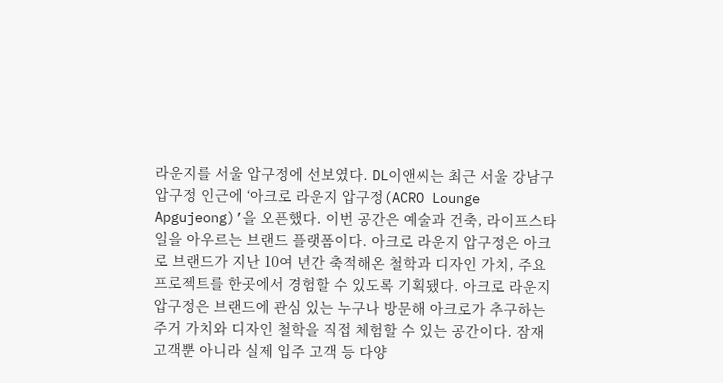라운지를 서울 압구정에 선보였다. DL이앤씨는 최근 서울 강남구 압구정 인근에 ‘아크로 라운지 압구정(ACRO Lounge Apgujeong)’을 오픈했다. 이번 공간은 예술과 건축, 라이프스타일을 아우르는 브랜드 플랫폼이다. 아크로 라운지 압구정은 아크로 브랜드가 지난 10여 년간 축적해온 철학과 디자인 가치, 주요 프로젝트를 한곳에서 경험할 수 있도록 기획됐다. 아크로 라운지 압구정은 브랜드에 관심 있는 누구나 방문해 아크로가 추구하는 주거 가치와 디자인 철학을 직접 체험할 수 있는 공간이다. 잠재 고객뿐 아니라 실제 입주 고객 등 다양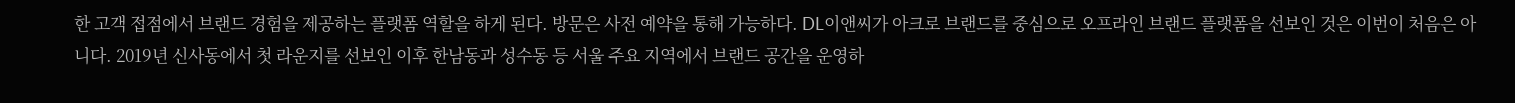한 고객 접점에서 브랜드 경험을 제공하는 플랫폼 역할을 하게 된다. 방문은 사전 예약을 통해 가능하다. DL이앤씨가 아크로 브랜드를 중심으로 오프라인 브랜드 플랫폼을 선보인 것은 이번이 처음은 아니다. 2019년 신사동에서 첫 라운지를 선보인 이후 한남동과 성수동 등 서울 주요 지역에서 브랜드 공간을 운영하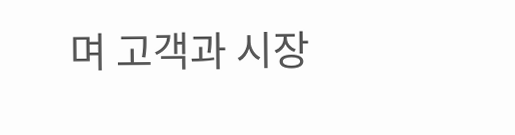며 고객과 시장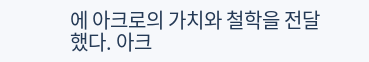에 아크로의 가치와 철학을 전달했다. 아크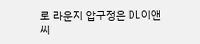로 라운지 압구정은 DL이앤씨